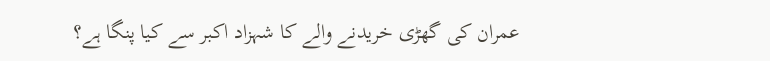عمران کی گھڑی خریدنے والے کا شہزاد اکبر سے کیا پنگا ہے؟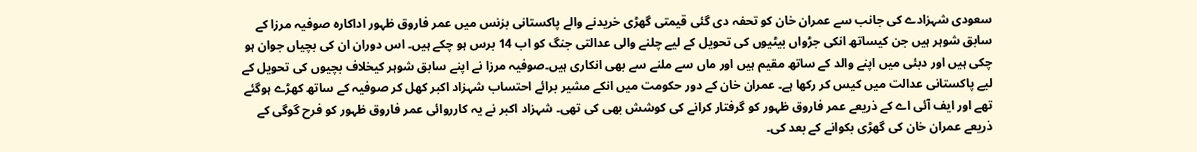سعودی شہزادے کی جانب سے عمران خان کو تحفہ دی گئی قیمتی گھڑی خریدنے والے پاکستانی بزنس میں عمر فاروق ظہور اداکارہ صوفیہ مرزا کے سابق شوہر ہیں جن کیساتھ انکی جڑواں بیٹیوں کی تحویل کے لیے چلنے والی عدالتی جنگ کو اب 14 برس ہو چکے ہیں۔ اس دوران ان کی بچیاں جوان ہو چکی ہیں اور دبئی میں اپنے والد کے ساتھ مقیم ہیں اور ماں سے ملنے سے بھی انکاری ہیں۔صوفیہ مرزا نے اپنے سابق شوہر کیخلاف بچیوں کی تحویل کے لیے پاکستانی عدالت میں کیس کر رکھا ہے۔ عمران خان کے دور حکومت میں انکے مشیر برائے احتساب شہزاد اکبر کھل کر صوفیہ کے ساتھ کھڑے ہوگئے تھے اور ایف آئی اے کے ذریعے عمر فاروق ظہور کو گرفتار کرانے کی کوشش بھی کی تھی۔ شہزاد اکبر نے یہ کارروائی عمر فاروق ظہور کو فرح گوگی کے ذریعے عمران خان کی گھڑی بکوانے کے بعد کی۔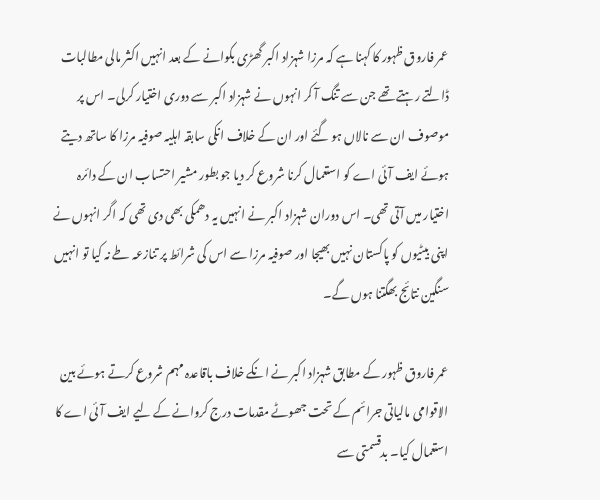عمر فاروق ظہور کا کہنا ہے کہ مرزا شہزاد اکبر گھڑی بکوانے کے بعد انہیں اکثر مالی مطالبات ڈالتے رہتے تھے جن سے تنگ آ کر انہوں نے شہزاد اکبر سے دوری اختیار کرلی۔ اس پر موصوف ان سے نالاں ہو گئے اور ان کے خلاف انکی سابقہ اہلیہ صوفیہ مرزا کا ساتھ دیتے ہوئے ایف آئی اے کو استعمال کرنا شروع کر دیا جو بطور مشیر احتساب ان کے دائرہ اختیار میں آتی تھی۔ اس دوران شہزاد اکبر نے انہیں یہ دھمکی بھی دی تھی کہ اگر انہوں نے اپنی بیٹیوں کو پاکستان نہیں بھیجا اور صوفیہ مرزا سے اس کی شرائط پر تنازعہ طے نہ کیا تو انہیں سنگین نتائج بھگتنا ہوں گے۔

عمر فاروق ظہور کے مطابق شہزاد اکبر نے انکے خلاف باقاعدہ مہم شروع کرتے ہوئے بین الاقوامی مالیاتی جرائم کے تحت جھوٹے مقدمات درج کروانے کے لیے ایف آئی اے کا استعمال کیا۔ بدقسمتی سے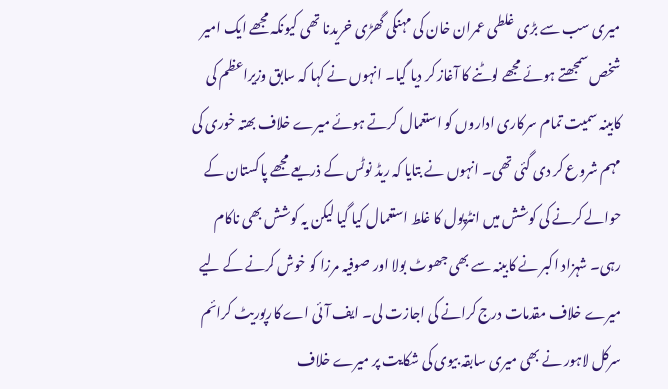میری سب سے بڑی غلطی عمران خان کی مہنگی گھڑی خریدنا تھی کیونکہ مجھے ایک امیر شخص سمجھتے ہوئے مجھے لوٹنے کا آغاز کر دیا گیا۔ انہوں نے کہا کہ سابق وزیراعظم کی کابینہ سمیت تمام سرکاری اداروں کو استعمال کرتے ہوئے میرے خلاف بھتہ خوری کی مہم شروع کر دی گئی تھی۔ انہوں نے بتایا کہ ریڈ نوٹس کے ذریعے مجھے پاکستان کے حوالے کرنے کی کوشش میں انٹرپول کا غلط استعمال کیا گیا لیکن یہ کوشش بھی ناکام رہی۔ شہزاد اکبر نے کابینہ سے بھی جھوٹ بولا اور صوفیہ مرزا کو خوش کرنے کے لیے میرے خلاف مقدمات درج کرانے کی اجازت لی۔ ایف آئی اے کارپوریٹ کرائم سرکل لاہور نے بھی میری سابقہ بیوی کی شکایت پر میرے خلاف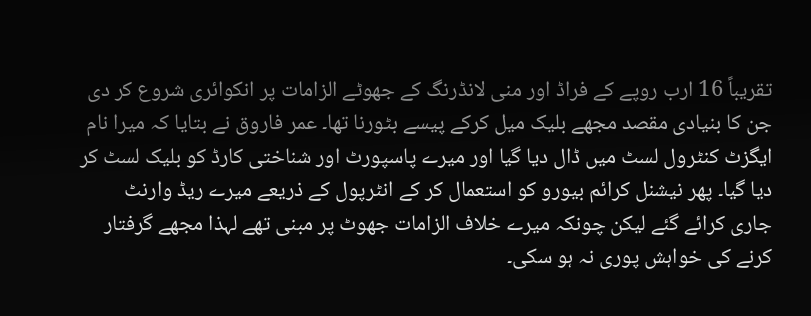تقریباً 16 ارب روپے کے فراڈ اور منی لانڈرنگ کے جھوٹے الزامات پر انکوائری شروع کر دی جن کا بنیادی مقصد مجھے بلیک میل کرکے پیسے بٹورنا تھا۔ عمر فاروق نے بتایا کہ میرا نام ایگزٹ کنٹرول لسٹ میں ڈال دیا گیا اور میرے پاسپورٹ اور شناختی کارڈ کو بلیک لسٹ کر دیا گیا۔ پھر نیشنل کرائم بیورو کو استعمال کر کے انٹرپول کے ذریعے میرے ریڈ وارنٹ جاری کرائے گئے لیکن چونکہ میرے خلاف الزامات جھوٹ پر مبنی تھے لہذا مجھے گرفتار کرنے کی خواہش پوری نہ ہو سکی۔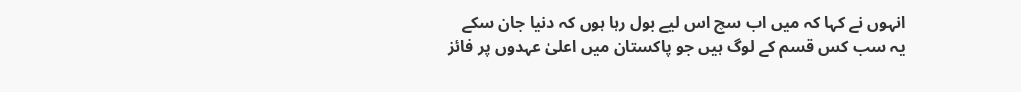انہوں نے کہا کہ میں اب سچ اس لیے بول رہا ہوں کہ دنیا جان سکے یہ سب کس قسم کے لوگ ہیں جو پاکستان میں اعلیٰ عہدوں پر فائز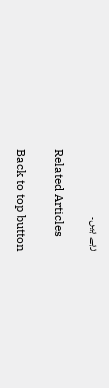رہے ہیں۔

Related Articles

Back to top button